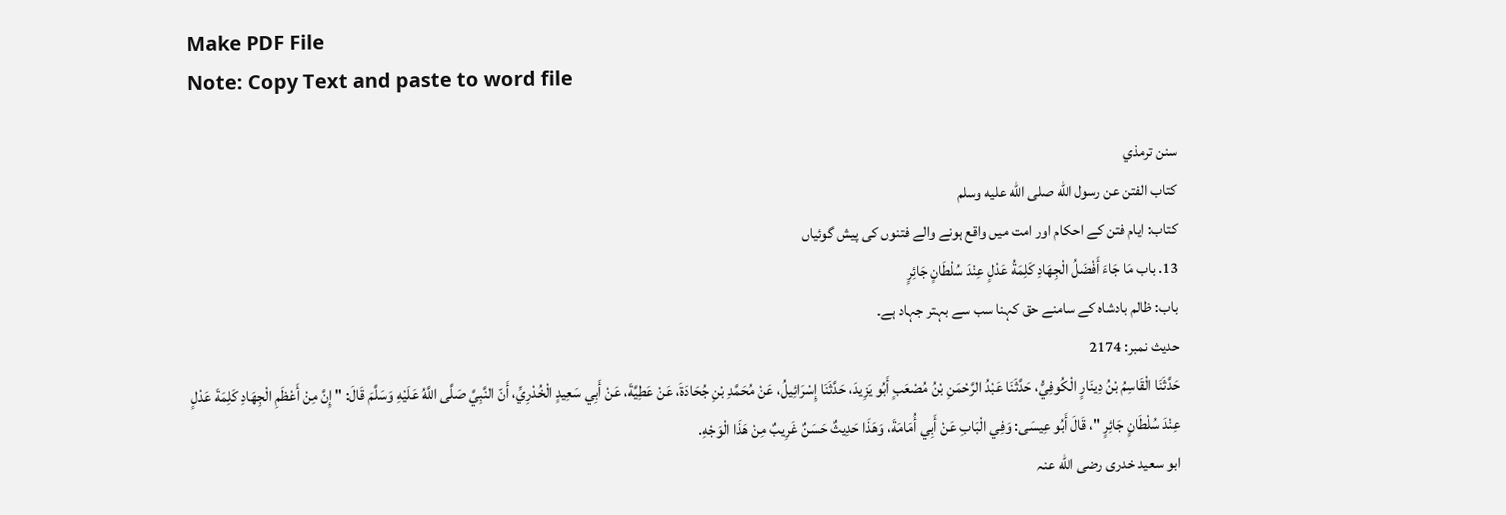Make PDF File
Note: Copy Text and paste to word file

سنن ترمذي
كتاب الفتن عن رسول الله صلى الله عليه وسلم
کتاب: ایام فتن کے احکام اور امت میں واقع ہونے والے فتنوں کی پیش گوئیاں
13. باب مَا جَاءَ أَفْضَلُ الْجِهَادِ كَلِمَةُ عَدْلٍ عِنْدَ سُلْطَانٍ جَائِرٍ
باب: ظالم بادشاہ کے سامنے حق کہنا سب سے بہتر جہاد ہے۔
حدیث نمبر: 2174
حَدَّثَنَا الْقَاسِمُ بْنُ دِينَارٍ الْكُوفِيُّ، حَدَّثَنَا عَبْدُ الرَّحْمَنِ بْنُ مُصْعَبٍ أَبُو يَزِيدَ، حَدَّثَنَا إِسْرَائِيلُ، عَنْ مُحَمَّدِ بْنِ جُحَادَةَ، عَنْ عَطِيَّةَ، عَنْ أَبِي سَعِيدٍ الْخُدْرِيِّ، أَنّ النَّبِيَّ صَلَّى اللَّهُ عَلَيْهِ وَسَلَّمَ قَالَ: " إِنَّ مِنْ أَعْظَمِ الْجِهَادِ كَلِمَةَ عَدْلٍ عِنْدَ سُلْطَانٍ جَائِرٍ "، قَالَ أَبُو عِيسَى: وَفِي الْبَابِ عَنْ أَبِي أُمَامَةَ، وَهَذَا حَدِيثٌ حَسَنٌ غَرِيبٌ مِنْ هَذَا الْوَجْهِ.
ابو سعید خدری رضی الله عنہ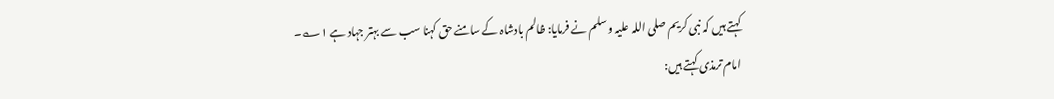کہتے ہیں کہ نبی کریم صلی اللہ علیہ وسلم نے فرمایا: ظالم بادشاہ کے سامنے حق کہنا سب سے بہتر جہاد ہے ۱؎۔
امام ترمذی کہتے ہیں: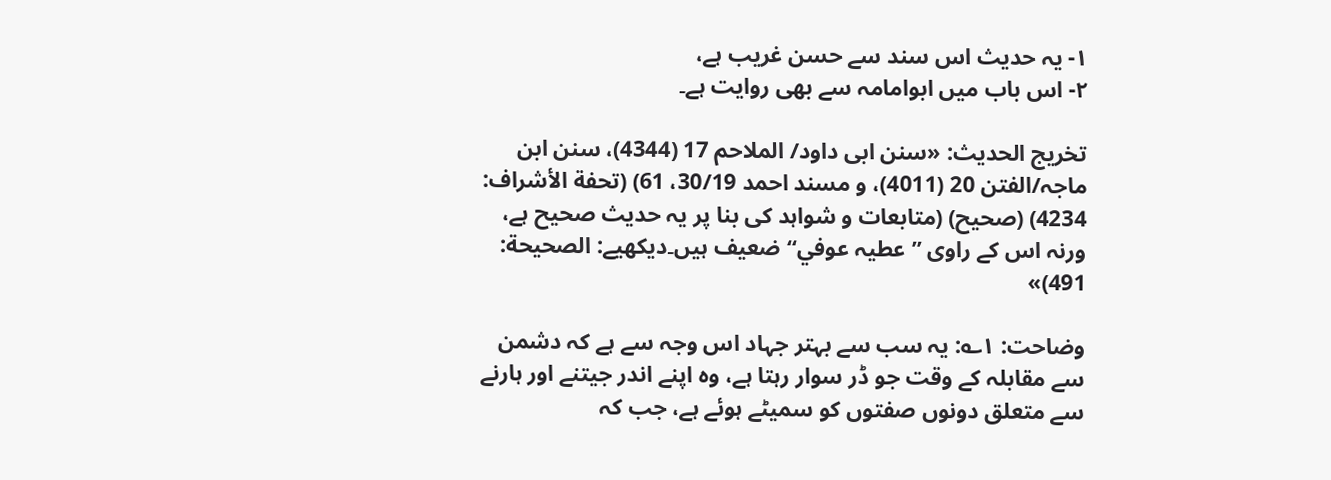۱- یہ حدیث اس سند سے حسن غریب ہے،
۲- اس باب میں ابوامامہ سے بھی روایت ہے۔

تخریج الحدیث: «سنن ابی داود/ الملاحم 17 (4344)، سنن ابن ماجہ/الفتن 20 (4011)، و مسند احمد 30/19، 61) (تحفة الأشراف: 4234) (صحیح) (متابعات و شواہد کی بنا پر یہ حدیث صحیح ہے، ورنہ اس کے راوی ”عطیہ عوفي“ ضعیف ہیں۔دیکھیے: الصحیحة: 491)»

وضاحت: ۱؎: یہ سب سے بہتر جہاد اس وجہ سے ہے کہ دشمن سے مقابلہ کے وقت جو ڈر سوار رہتا ہے، وہ اپنے اندر جیتنے اور ہارنے سے متعلق دونوں صفتوں کو سمیٹے ہوئے ہے، جب کہ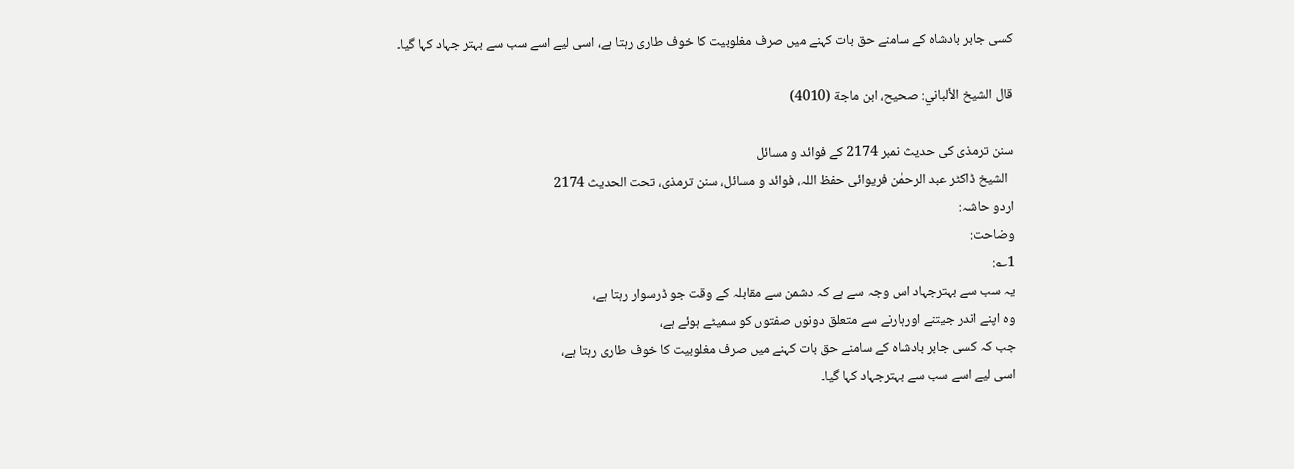کسی جابر بادشاہ کے سامنے حق بات کہنے میں صرف مغلوبیت کا خوف طاری رہتا ہے، اسی لیے اسے سب سے بہتر جہاد کہا گیا۔

قال الشيخ الألباني: صحيح، ابن ماجة (4010)

سنن ترمذی کی حدیث نمبر 2174 کے فوائد و مسائل
  الشیخ ڈاکٹر عبد الرحمٰن فریوائی حفظ اللہ، فوائد و مسائل، سنن ترمذی، تحت الحديث 2174
اردو حاشہ:
وضاحت:
1؎:
یہ سب سے بہترجہاد اس وجہ سے ہے کہ دشمن سے مقابلہ کے وقت جو ڈرسوار رہتا ہے،
وہ اپنے اندر جیتنے اورہارنے سے متعلق دونوں صفتوں کو سمیٹے ہوئے ہے،
جب کہ کسی جابر بادشاہ کے سامنے حق بات کہنے میں صرف مغلوبیت کا خوف طاری رہتا ہے،
اسی لیے اسے سب سے بہترجہاد کہا گیا۔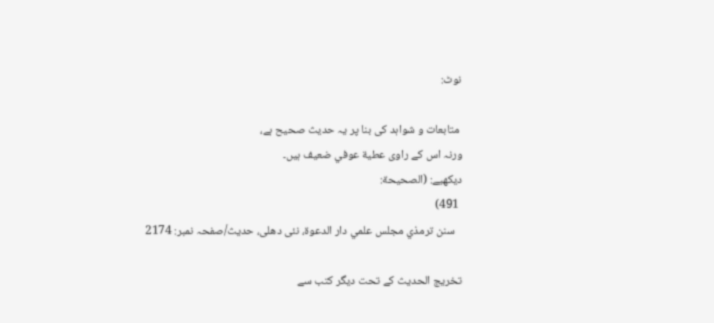نوٹ:

 متابعات و شواہد کی بنا پر یہ حدیث صحیح ہے،
ورنہ اس کے راوی عطیة عوفي ضعیف ہیں۔
دیکھیے: (الصحیحة:
 491)
   سنن ترمذي مجلس علمي دار الدعوة، نئى دهلى، حدیث/صفحہ نمبر: 2174

تخریج الحدیث کے تحت دیگر کتب سے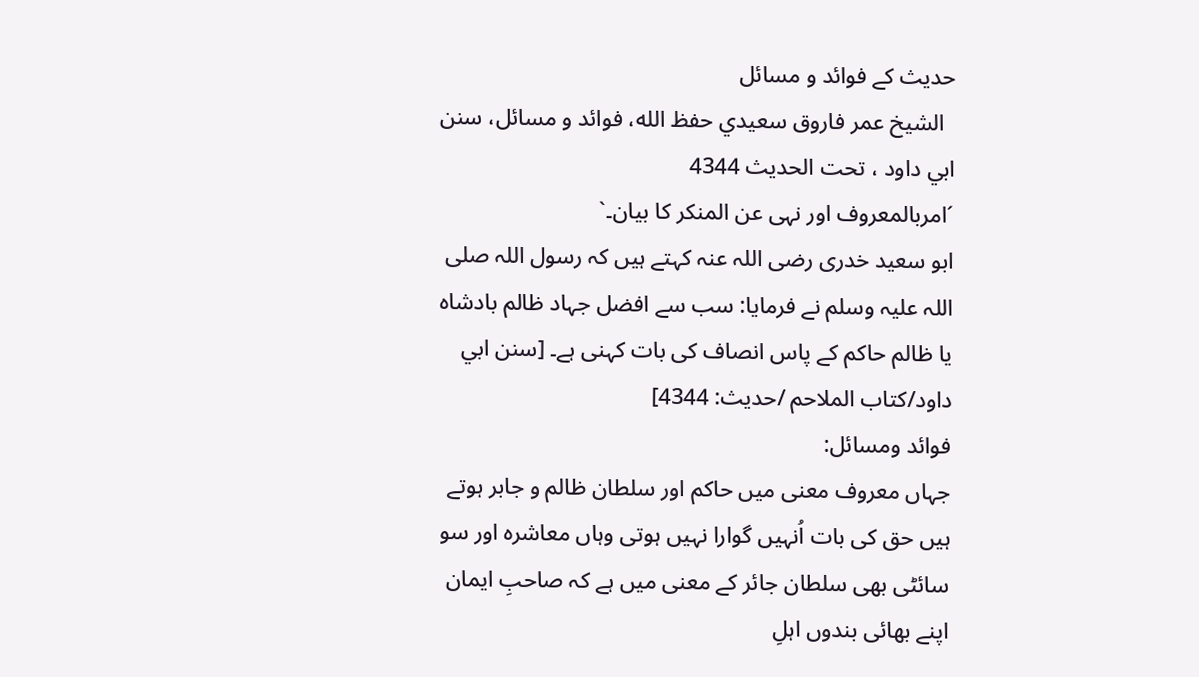حدیث کے فوائد و مسائل
  الشيخ عمر فاروق سعيدي حفظ الله، فوائد و مسائل، سنن ابي داود ، تحت الحديث 4344
´امربالمعروف اور نہی عن المنکر کا بیان۔`
ابو سعید خدری رضی اللہ عنہ کہتے ہیں کہ رسول اللہ صلی اللہ علیہ وسلم نے فرمایا: سب سے افضل جہاد ظالم بادشاہ یا ظالم حاکم کے پاس انصاف کی بات کہنی ہے۔ [سنن ابي داود/كتاب الملاحم /حدیث: 4344]
فوائد ومسائل:
جہاں معروف معنی میں حاکم اور سلطان ظالم و جابر ہوتے ہیں حق کی بات اُنہیں گوارا نہیں ہوتی وہاں معاشرہ اور سو سائٹی بھی سلطان جائر کے معنی میں ہے کہ صاحبِ ایمان اپنے بھائی بندوں اہلِ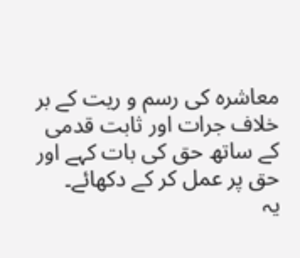معاشرہ کی رسم و ریت کے بر خلاف جرات اور ثابت قدمی کے ساتھ حق کی بات کہے اور حق پر عمل کر کے دکھائے۔
یہ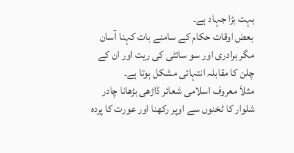بہت بڑا جہاد ہے۔
بعض اوقات حکام کے سامنے بات کہنا آسان مگر برادری اور سو سائٹی کی ریت اور ان کے چلن کا مقابلہ انتہائی مشکل ہوتا ہے۔
مثلاَ معروف اسلامی شعائر ڈاڑھی بڑھانا چادر شلوار کا ٹخنوں سے اوپر رکھنا اور عورت کا پردہ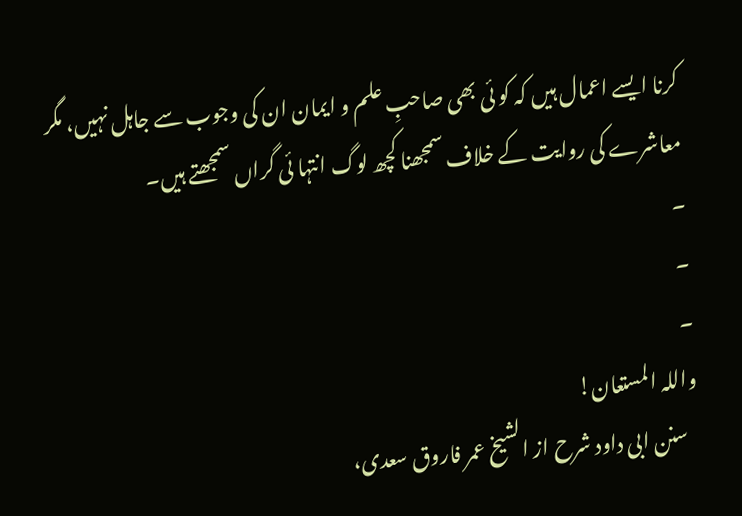کرنا ایسے اعمال ہیں کہ کو ئی بھی صاحبِ علم و ایمان ان کی وجوب سے جاہل نہیں، مگر معاشرے کی روایت کے خلاف سمجھنا کچھ لوگ انتہا ئی گراں سمجھتے ہیں۔
۔
۔
۔
واللہ المستعان!
   سنن ابی داود شرح از الشیخ عمر فاروق سعدی،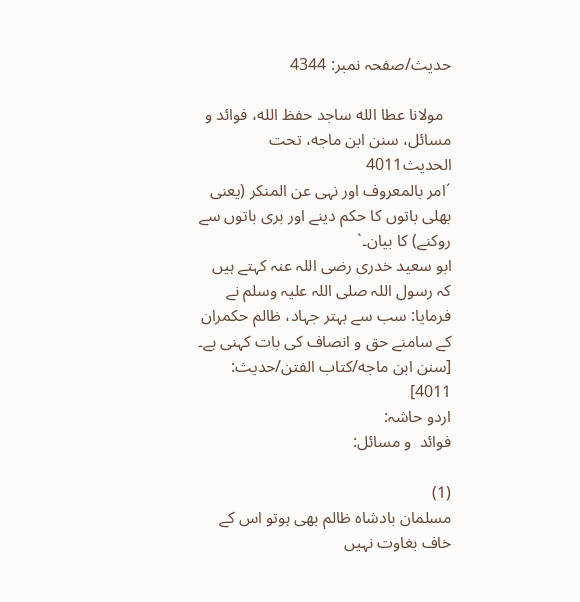حدیث/صفحہ نمبر: 4344

  مولانا عطا الله ساجد حفظ الله، فوائد و مسائل، سنن ابن ماجه، تحت الحديث4011
´امر بالمعروف اور نہی عن المنکر (یعنی بھلی باتوں کا حکم دینے اور بری باتوں سے روکنے) کا بیان۔`
ابو سعید خدری رضی اللہ عنہ کہتے ہیں کہ رسول اللہ صلی اللہ علیہ وسلم نے فرمایا: سب سے بہتر جہاد، ظالم حکمران کے سامنے حق و انصاف کی بات کہنی ہے۔ [سنن ابن ماجه/كتاب الفتن/حدیث: 4011]
اردو حاشہ:
فوائد  و مسائل:

(1)
مسلمان بادشاہ ظالم بھی ہوتو اس کے خاف بغاوت نہیں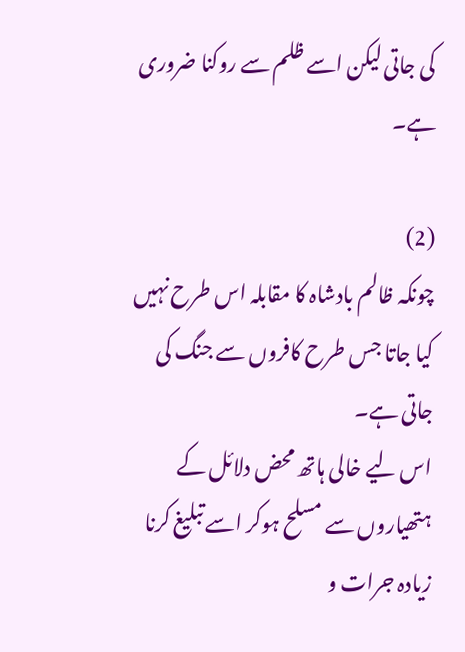کی جاتی لیکن اسے ظلم سے روکنا ضروری ہے۔

(2)
چونکہ ظالم بادشاہ کا مقابلہ اس طرح نہیں کیا جاتا جس طرح کافروں سے جنگ کی جاتی ہے۔
اس لیے خالی ہاتھ محض دلائل کے ہتھیاروں سے مسلح ہوکر اسے تبلیغ کرنا زیادہ جرات و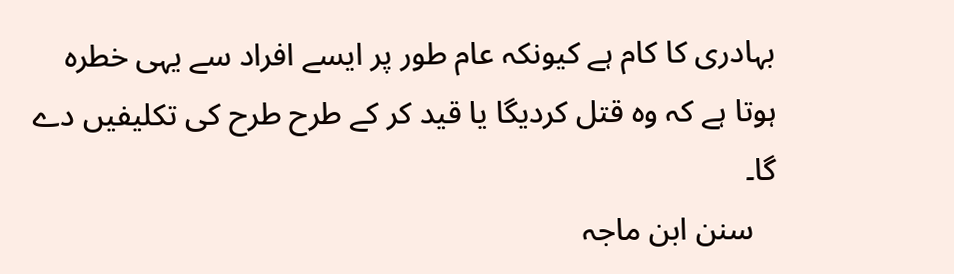بہادری کا کام ہے کیونکہ عام طور پر ایسے افراد سے یہی خطرہ ہوتا ہے کہ وہ قتل کردیگا یا قید کر کے طرح طرح کی تکلیفیں دے گا۔
   سنن ابن ماجہ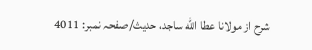شرح از مولانا عطا الله ساجد، حدیث/صفحہ نمبر: 4011